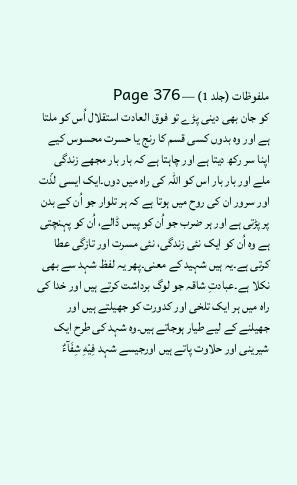ملفوظات (جلد 1) — Page 376
کو جان بھی دینی پڑے تو فوق العادت استقلال اُس کو ملتا ہے اور وہ بدوں کسی قسم کا رنج یا حسرت محسوس کیے اپنا سر رکھ دیتا ہے اور چاہتا ہے کہ بار بار مجھے زندگی ملے اور بار بار اس کو اللہ کی راہ میں دوں۔ایک ایسی لذّت اور سرور ان کی روح میں ہوتا ہے کہ ہر تلوار جو اُن کے بدن پر پڑتی ہے اور ہر ضرب جو اُن کو پیس ڈالے، اُن کو پہنچتی ہے وہ اُن کو ایک نئی زندگی، نئی مسرت اور تازگی عطا کرتی ہے۔یہ ہیں شہید کے معنی۔پھر یہ لفظ شہد سے بھی نکلا ہے۔عبادتِ شاقہ جو لوگ برداشت کرتے ہیں اور خدا کی راہ میں ہر ایک تلخی اور کدورت کو جھیلتے ہیں اور جھیلنے کے لیے طیار ہوجاتے ہیں۔وہ شہد کی طرح ایک شیرینی اور حلاوت پاتے ہیں اورجیسے شہد فِيْهِ شِفَآءٌ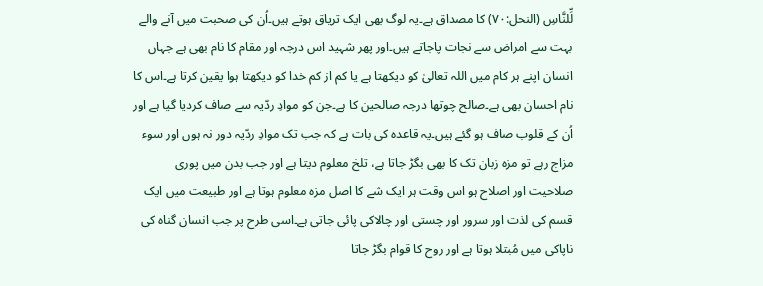لِّلنَّاسِ (النحل:۷۰) کا مصداق ہے۔یہ لوگ بھی ایک تریاق ہوتے ہیں۔اُن کی صحبت میں آنے والے بہت سے امراض سے نجات پاجاتے ہیں۔اور پھر شہید اس درجہ اور مقام کا نام بھی ہے جہاں انسان اپنے ہر کام میں اللہ تعالیٰ کو دیکھتا ہے یا کم از کم خدا کو دیکھتا ہوا یقین کرتا ہے۔اس کا نام احسان بھی ہے۔صالح چوتھا درجہ صالحین کا ہے۔جن کو موادِ ردّیہ سے صاف کردیا گیا ہے اور اُن کے قلوب صاف ہو گئے ہیں۔یہ قاعدہ کی بات ہے کہ جب تک موادِ ردّیہ دور نہ ہوں اور سوء مزاج رہے تو مزہ زبان تک کا بھی بگڑ جاتا ہے، تلخ معلوم دیتا ہے اور جب بدن میں پوری صلاحیت اور اصلاح ہو اس وقت ہر ایک شے کا اصل مزہ معلوم ہوتا ہے اور طبیعت میں ایک قسم کی لذت اور سرور اور چستی اور چالاکی پائی جاتی ہے۔اسی طرح پر جب انسان گناہ کی ناپاکی میں مُبتلا ہوتا ہے اور روح کا قوام بگڑ جاتا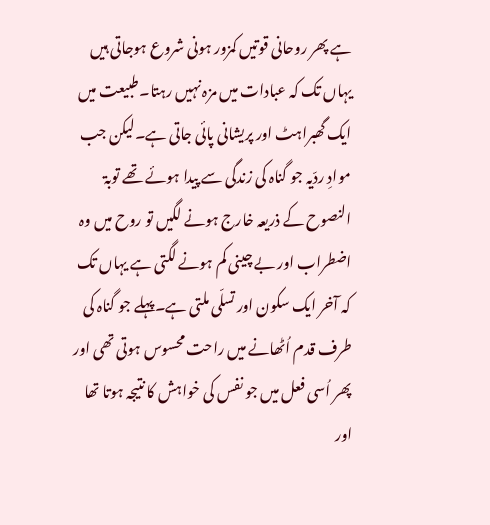ہے پھر روحانی قوتیں کمزور ہونی شروع ہوجاتی ہیں یہاں تک کہ عبادات میں مزہ نہیں رہتا۔طبیعت میں ایک گھبراہٹ اور پریشانی پائی جاتی ہے۔لیکن جب موادِ ردّیہ جو گناہ کی زندگی سے پیدا ہوئے تھے توبۃ النصوح کے ذریعہ خارج ہونے لگیں تو روح میں وہ اضطراب اور بے چینی کم ہونے لگتی ہے یہاں تک کہ آخر ایک سکون اور تسلّی ملتی ہے۔پہلے جو گناہ کی طرف قدم اُٹھانے میں راحت محسوس ہوتی تھی اور پھر اُسی فعل میں جو نفس کی خواہش کا نتیجہ ہوتا تھا اور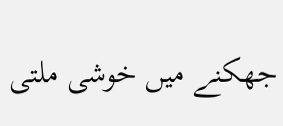جھکنے میں خوشی ملتی